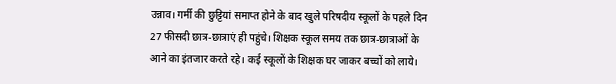उन्नाव। गर्मी की छुट्टियां समाप्त होने के बाद खुले परिषदीय स्कूलों के पहले दिन 27 फीसदी छात्र-छात्राएं ही पहुंचे। शिक्षक स्कूल समय तक छात्र-छात्राओं के आने का इंतजार करते रहे। कई स्कूलों के शिक्षक घर जाकर बच्चों को लाये।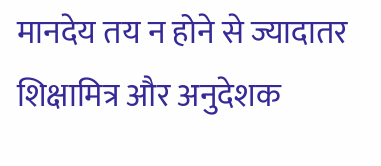मानदेय तय न होने से ज्यादातर शिक्षामित्र और अनुदेशक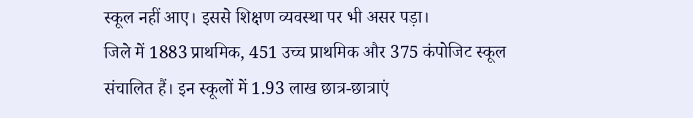स्कूल नहीं आए। इससे शिक्षण व्यवस्था पर भी असर पड़ा।
जिले में 1883 प्राथमिक, 451 उच्च प्राथमिक और 375 कंपोजिट स्कूल संचालित हैं। इन स्कूलों में 1.93 लाख छात्र-छात्राएं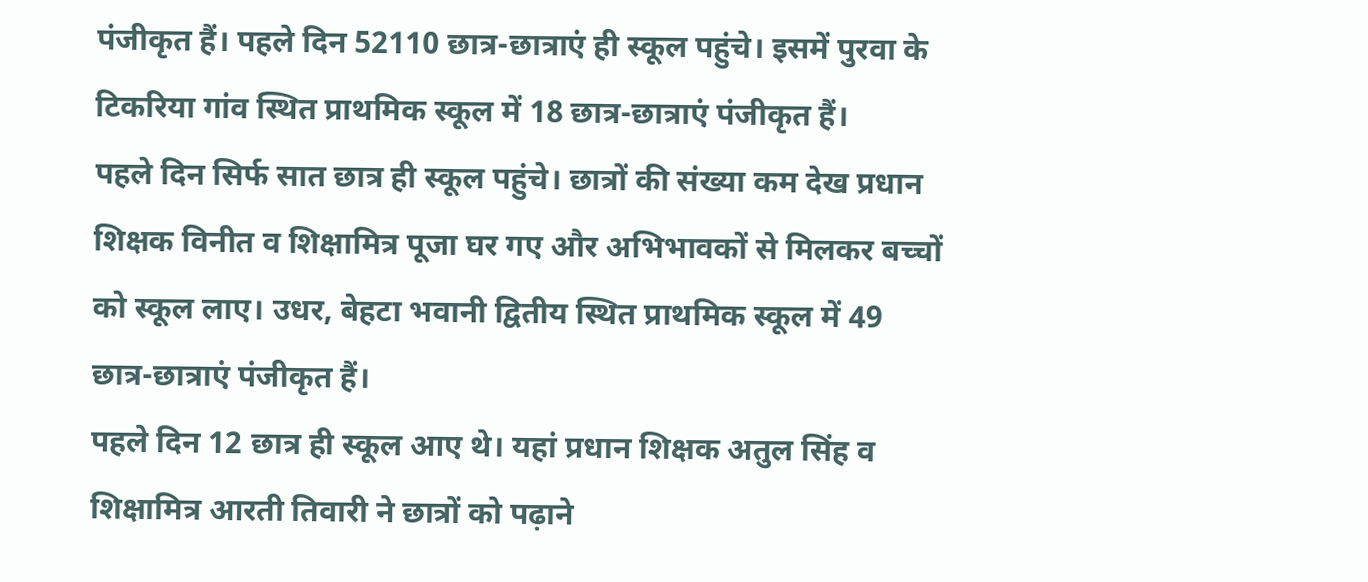पंजीकृत हैं। पहले दिन 52110 छात्र-छात्राएं ही स्कूल पहुंचे। इसमें पुरवा के टिकरिया गांव स्थित प्राथमिक स्कूल में 18 छात्र-छात्राएं पंजीकृत हैं।
पहले दिन सिर्फ सात छात्र ही स्कूल पहुंचे। छात्रों की संख्या कम देख प्रधान शिक्षक विनीत व शिक्षामित्र पूजा घर गए और अभिभावकों से मिलकर बच्चों को स्कूल लाए। उधर, बेहटा भवानी द्वितीय स्थित प्राथमिक स्कूल में 49 छात्र-छात्राएं पंजीकृत हैं।
पहले दिन 12 छात्र ही स्कूल आए थे। यहां प्रधान शिक्षक अतुल सिंह व शिक्षामित्र आरती तिवारी ने छात्रों को पढ़ाने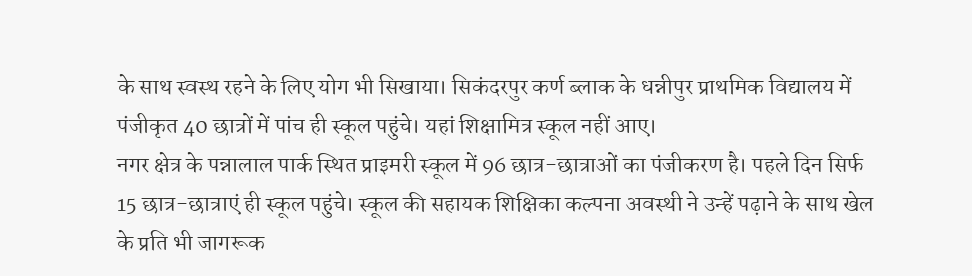के साथ स्वस्थ रहने के लिए योग भी सिखाया। सिकंदरपुर कर्ण ब्लाक के धन्नीपुर प्राथमिक विद्यालय में पंजीकृत 40 छात्रों में पांच ही स्कूल पहुंचे। यहां शिक्षामित्र स्कूल नहीं आए।
नगर क्षेत्र के पन्नालाल पार्क स्थित प्राइमरी स्कूल में 96 छात्र-छात्राओं का पंजीकरण है। पहले दिन सिर्फ 15 छात्र-छात्राएं ही स्कूल पहुंचे। स्कूल की सहायक शिक्षिका कल्पना अवस्थी ने उन्हें पढ़ाने के साथ खेल के प्रति भी जागरूक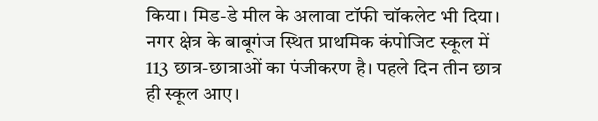किया। मिड-डे मील के अलावा टॉफी चॉकलेट भी दिया।
नगर क्षेत्र के बाबूगंज स्थित प्राथमिक कंपोजिट स्कूल में 113 छात्र-छात्राओं का पंजीकरण है। पहले दिन तीन छात्र ही स्कूल आए।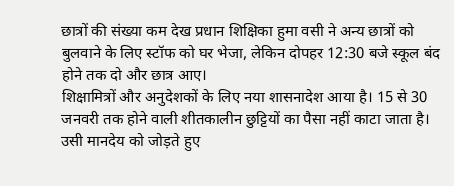छात्रों की संख्या कम देख प्रधान शिक्षिका हुमा वसी ने अन्य छात्रों को बुलवाने के लिए स्टॉफ को घर भेजा, लेकिन दोपहर 12:30 बजे स्कूल बंद होने तक दो और छात्र आए।
शिक्षामित्रों और अनुदेशकों के लिए नया शासनादेश आया है। 15 से 30 जनवरी तक होने वाली शीतकालीन छुट्टियों का पैसा नहीं काटा जाता है। उसी मानदेय को जोड़ते हुए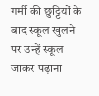गर्मी की छुट्टियों के बाद स्कूल खुलने पर उन्हें स्कूल जाकर पढ़ाना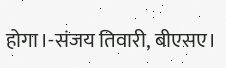होगा।-संजय तिवारी, बीएसए।